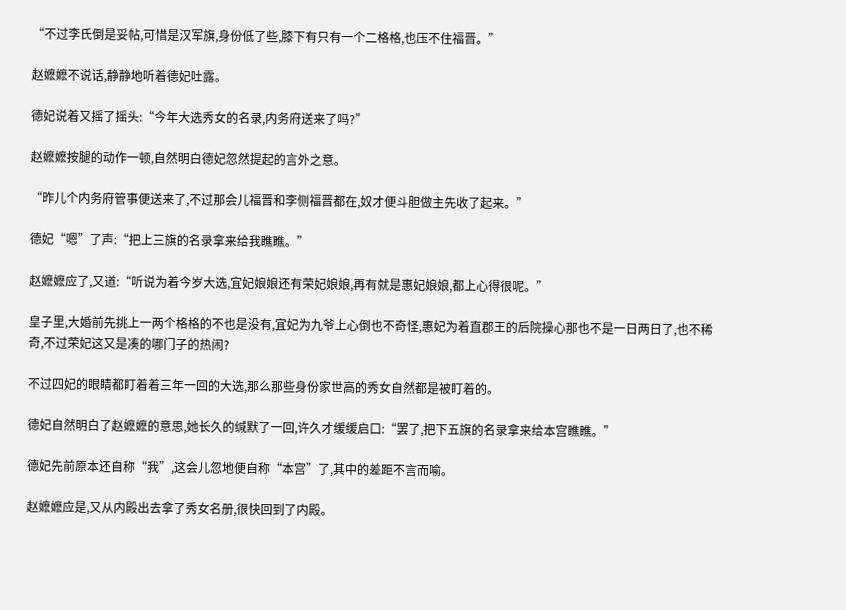“不过李氏倒是妥帖,可惜是汉军旗,身份低了些,膝下有只有一个二格格,也压不住福晋。”

赵嬷嬷不说话,静静地听着德妃吐露。

德妃说着又摇了摇头:“今年大选秀女的名录,内务府送来了吗?”

赵嬷嬷按腿的动作一顿,自然明白德妃忽然提起的言外之意。

“昨儿个内务府管事便送来了,不过那会儿福晋和李侧福晋都在,奴才便斗胆做主先收了起来。”

德妃“嗯”了声:“把上三旗的名录拿来给我瞧瞧。”

赵嬷嬷应了,又道:“听说为着今岁大选,宜妃娘娘还有荣妃娘娘,再有就是惠妃娘娘,都上心得很呢。”

皇子里,大婚前先挑上一两个格格的不也是没有,宜妃为九爷上心倒也不奇怪,惠妃为着直郡王的后院操心那也不是一日两日了,也不稀奇,不过荣妃这又是凑的哪门子的热闹?

不过四妃的眼睛都盯着着三年一回的大选,那么那些身份家世高的秀女自然都是被盯着的。

德妃自然明白了赵嬷嬷的意思,她长久的缄默了一回,许久才缓缓启口:“罢了,把下五旗的名录拿来给本宫瞧瞧。”

德妃先前原本还自称“我”,这会儿忽地便自称“本宫”了,其中的差距不言而喻。

赵嬷嬷应是,又从内殿出去拿了秀女名册,很快回到了内殿。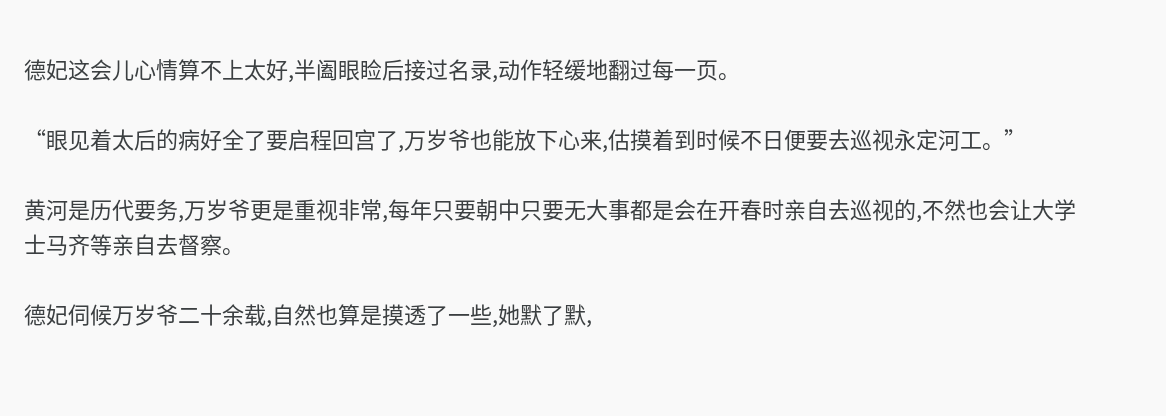德妃这会儿心情算不上太好,半阖眼睑后接过名录,动作轻缓地翻过每一页。

“眼见着太后的病好全了要启程回宫了,万岁爷也能放下心来,估摸着到时候不日便要去巡视永定河工。”

黄河是历代要务,万岁爷更是重视非常,每年只要朝中只要无大事都是会在开春时亲自去巡视的,不然也会让大学士马齐等亲自去督察。

德妃伺候万岁爷二十余载,自然也算是摸透了一些,她默了默,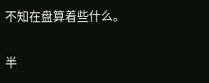不知在盘算着些什么。

半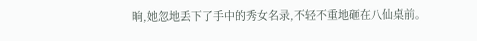晌,她忽地丢下了手中的秀女名录,不轻不重地砸在八仙桌前。